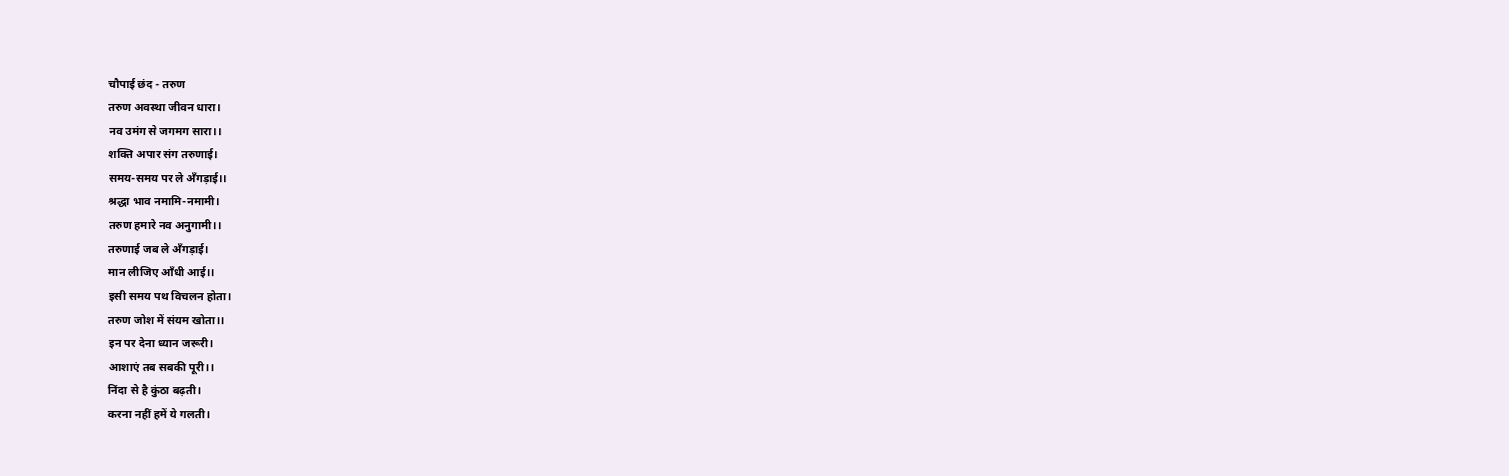चौपाई छंद - तरुण
तरुण अवस्था जीवन धारा।
नव उमंग से जगमग सारा।।
शक्ति अपार संग तरुणाई।
समय-समय पर ले अँगड़ाई।।
श्रद्धा भाव नमामि-नमामी।
तरुण हमारे नव अनुगामी।।
तरुणाई जब ले अँगड़ाई।
मान लीजिए आँधी आई।।
इसी समय पथ विचलन होता।
तरुण जोश में संयम खोता।।
इन पर देना ध्यान जरूरी।
आशाएं तब सबकी पूरी।।
निंदा से है कुंठा बढ़ती।
करना नहीं हमें ये गलती।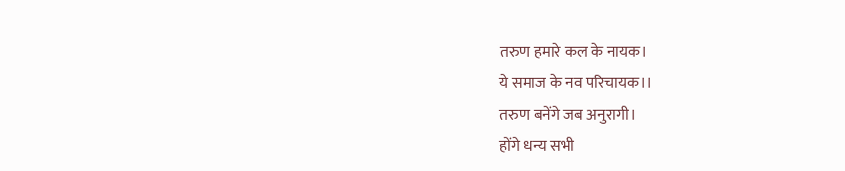तरुण हमारे कल के नायक।
ये समाज के नव परिचायक।।
तरुण बनेंगे जब अनुरागी।
होंगे धन्य सभी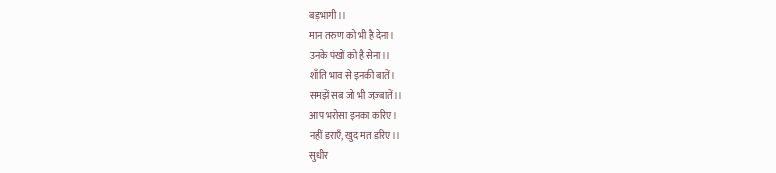बड़भागी।।
मान तरुण को भी है देना।
उनके पंखों को है सेना।।
शाँति भाव से इनकी बातें।
समझें सब जो भी जज़्बातें।।
आप भरोसा इनका करिए।
नहीं डराएँ, खुद मत डरिए।।
सुधीर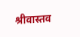श्रीवास्तव